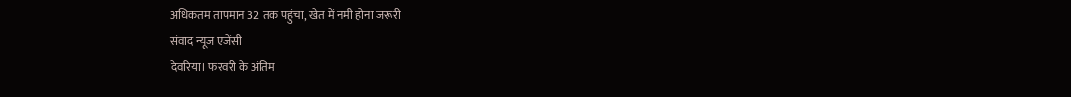अधिकतम तापमान 32 तक पहुंचा, खेत में नमी होना जरूरी
संवाद न्यूज एजेंसी
देवरिया। फरवरी के अंतिम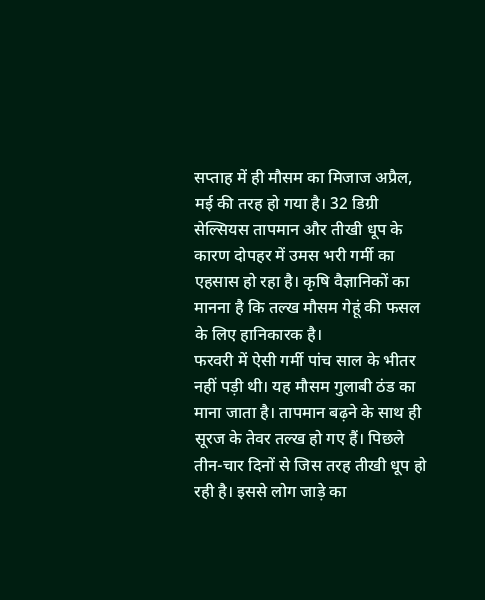सप्ताह में ही मौसम का मिजाज अप्रैल, मई की तरह हो गया है। 32 डिग्री सेल्सियस तापमान और तीखी धूप के कारण दोपहर में उमस भरी गर्मी का एहसास हो रहा है। कृषि वैज्ञानिकों का मानना है कि तल्ख मौसम गेहूं की फसल के लिए हानिकारक है।
फरवरी में ऐसी गर्मी पांच साल के भीतर नहीं पड़ी थी। यह मौसम गुलाबी ठंड का माना जाता है। तापमान बढ़ने के साथ ही सूरज के तेवर तल्ख हो गए हैं। पिछले तीन-चार दिनों से जिस तरह तीखी धूप हो रही है। इससे लोग जाड़े का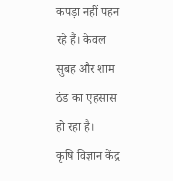कपड़ा नहीं पहन रहे हैं। केवल सुबह और शाम ठंड का एहसास हो रहा है।
कृषि विज्ञान केंद्र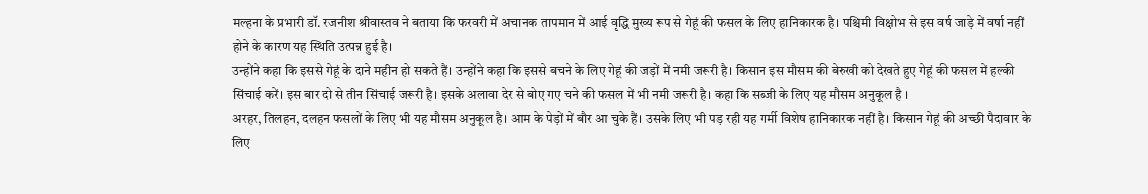मल्हना के प्रभारी डॉ. रजनीश श्रीवास्तव ने बताया कि फरवरी में अचानक तापमान में आई वृद्धि मुख्य रूप से गेहूं की फसल के लिए हानिकारक है। पश्चिमी विक्षोभ से इस वर्ष जाड़े में वर्षा नहीं होने के कारण यह स्थिति उत्पन्न हुई है।
उन्होंने कहा कि इससे गेहूं के दाने महीन हो सकते हैं। उन्होंने कहा कि इससे बचने के लिए गेहूं की जड़ों में नमी जरूरी है। किसान इस मौसम की बेरुखी को देखते हुए गेहूं की फसल में हल्की सिंचाई करें। इस बार दो से तीन सिंचाई जरूरी है। इसके अलावा देर से बोए गए चने की फसल में भी नमी जरूरी है। कहा कि सब्जी के लिए यह मौसम अनुकूल है ।
अरहर, तिलहन, दलहन फसलों के लिए भी यह मौसम अनुकूल है। आम के पेड़ों में बौर आ चुके हैं। उसके लिए भी पड़ रही यह गर्मी विशेष हानिकारक नहीं है। किसान गेहूं की अच्छी पैदावार के लिए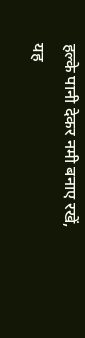हल्के पानी देकर नमी बनाए रखें, यह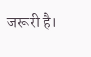जरूरी है।